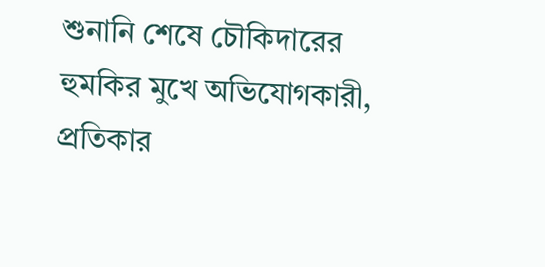শুনানি শেষে চৌকিদারের হুমকির মুখে অভিযোগকারী, প্রতিকার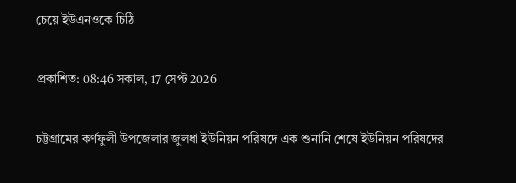চেয়ে ইউএনওকে চিঠি

প্রকাশিত: 08:46 সকাল, 17 সেপ্ট 2026

চট্টগ্রামের কর্ণফুলী উপজেলার জুলধা ইউনিয়ন পরিষদে এক শুনানি শেষে ইউনিয়ন পরিষদের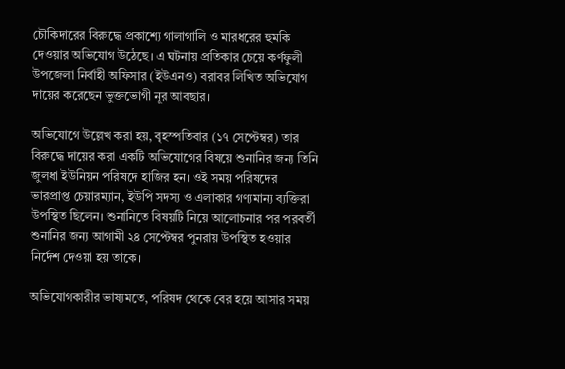চৌকিদারের বিরুদ্ধে প্রকাশ্যে গালাগালি ও মারধরের হুমকি দেওয়ার অভিযোগ উঠেছে। এ ঘটনায় প্রতিকার চেয়ে কর্ণফুলী উপজেলা নির্বাহী অফিসার (ইউএনও) বরাবর লিখিত অভিযোগ দায়ের করেছেন ভুক্তভোগী নূর আবছার।

অভিযোগে উল্লেখ করা হয়, বৃহস্পতিবার (১৭ সেপ্টেম্বর) তার বিরুদ্ধে দায়ের করা একটি অভিযোগের বিষয়ে শুনানির জন্য তিনি জুলধা ইউনিয়ন পরিষদে হাজির হন। ওই সময় পরিষদের ভারপ্রাপ্ত চেয়ারম্যান, ইউপি সদস্য ও এলাকার গণ্যমান্য ব্যক্তিরা উপস্থিত ছিলেন। শুনানিতে বিষয়টি নিয়ে আলোচনার পর পরবর্তী শুনানির জন্য আগামী ২৪ সেপ্টেম্বর পুনরায় উপস্থিত হওয়ার নির্দেশ দেওয়া হয় তাকে।

অভিযোগকারীর ভাষ্যমতে, পরিষদ থেকে বের হয়ে আসার সময়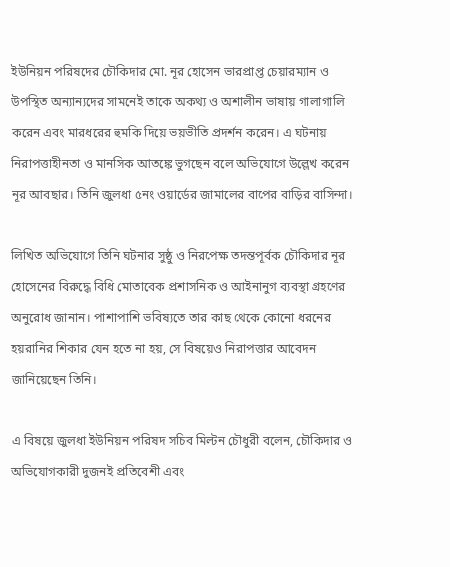ইউনিয়ন পরিষদের চৌকিদার মো. নূর হোসেন ভারপ্রাপ্ত চেয়ারম্যান ও উপস্থিত অন্যান্যদের সামনেই তাকে অকথ্য ও অশালীন ভাষায় গালাগালি করেন এবং মারধরের হুমকি দিয়ে ভয়ভীতি প্রদর্শন করেন। এ ঘটনায় নিরাপত্তাহীনতা ও মানসিক আতঙ্কে ভুগছেন বলে অভিযোগে উল্লেখ করেন নূর আবছার। তিনি জুলধা ৫নং ওয়ার্ডের জামালের বাপের বাড়ির বাসিন্দা।

লিখিত অভিযোগে তিনি ঘটনার সুষ্ঠু ও নিরপেক্ষ তদন্তপূর্বক চৌকিদার নূর হোসেনের বিরুদ্ধে বিধি মোতাবেক প্রশাসনিক ও আইনানুগ ব্যবস্থা গ্রহণের অনুরোধ জানান। পাশাপাশি ভবিষ্যতে তার কাছ থেকে কোনো ধরনের হয়রানির শিকার যেন হতে না হয়, সে বিষয়েও নিরাপত্তার আবেদন জানিয়েছেন তিনি।

এ বিষয়ে জুলধা ইউনিয়ন পরিষদ সচিব মিল্টন চৌধুরী বলেন, চৌকিদার ও অভিযোগকারী দুজনই প্রতিবেশী এবং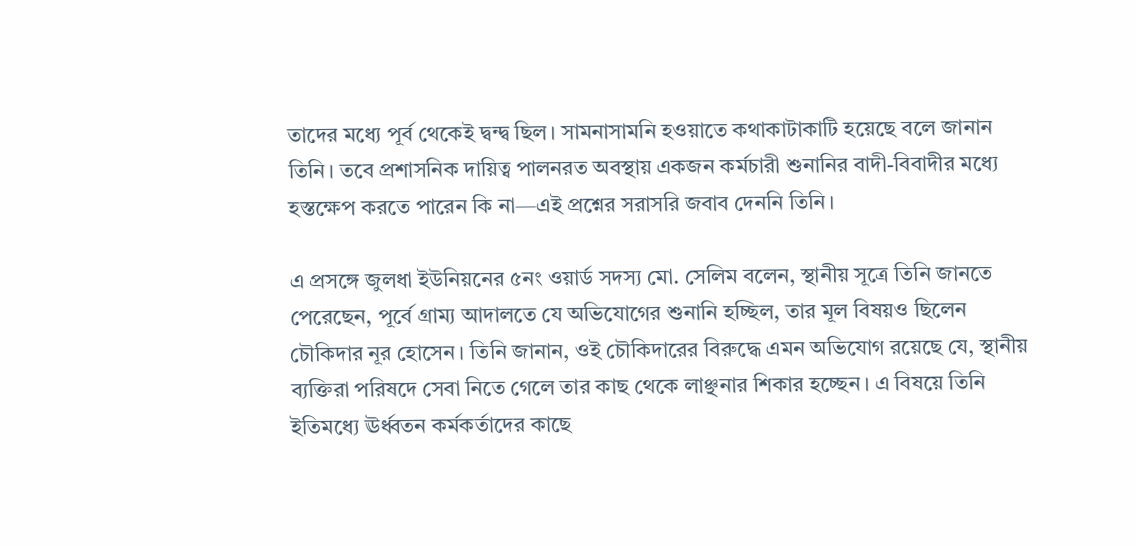তাদের মধ্যে পূর্ব থেকেই দ্বন্দ্ব ছিল। সামনাসামনি হওয়াতে কথাকাটাকাটি হয়েছে বলে জানান তিনি। তবে প্রশাসনিক দায়িত্ব পালনরত অবস্থায় একজন কর্মচারী শুনানির বাদী-বিবাদীর মধ্যে হস্তক্ষেপ করতে পারেন কি না—এই প্রশ্নের সরাসরি জবাব দেননি তিনি।

এ প্রসঙ্গে জুলধা ইউনিয়নের ৫নং ওয়ার্ড সদস্য মো. সেলিম বলেন, স্থানীয় সূত্রে তিনি জানতে পেরেছেন, পূর্বে গ্রাম্য আদালতে যে অভিযোগের শুনানি হচ্ছিল, তার মূল বিষয়ও ছিলেন চৌকিদার নূর হোসেন। তিনি জানান, ওই চৌকিদারের বিরুদ্ধে এমন অভিযোগ রয়েছে যে, স্থানীয় ব্যক্তিরা পরিষদে সেবা নিতে গেলে তার কাছ থেকে লাঞ্ছনার শিকার হচ্ছেন। এ বিষয়ে তিনি ইতিমধ্যে ঊর্ধ্বতন কর্মকর্তাদের কাছে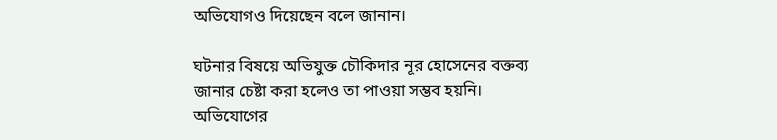অভিযোগও দিয়েছেন বলে জানান।

ঘটনার বিষয়ে অভিযুক্ত চৌকিদার নূর হোসেনের বক্তব্য জানার চেষ্টা করা হলেও তা পাওয়া সম্ভব হয়নি। অভিযোগের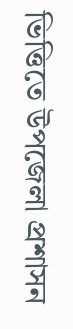ভিত্তিতে উপজেলা প্রশাসন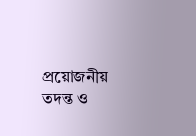প্রয়োজনীয় তদন্ত ও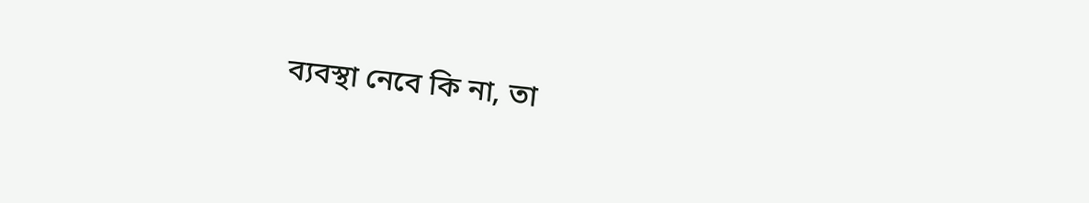ব্যবস্থা নেবে কি না, তা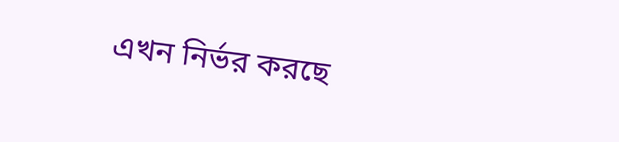এখন নির্ভর করছে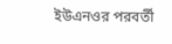ইউএনওর পরবর্তী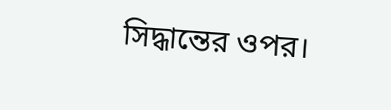সিদ্ধান্তের ওপর।